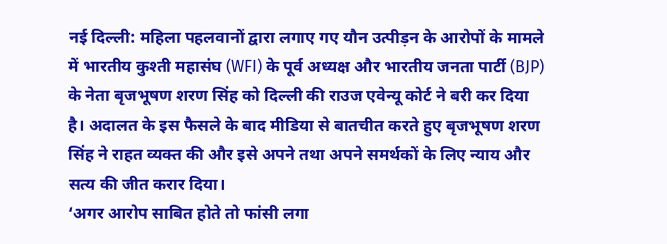नई दिल्ली: महिला पहलवानों द्वारा लगाए गए यौन उत्पीड़न के आरोपों के मामले में भारतीय कुश्ती महासंघ (WFI) के पूर्व अध्यक्ष और भारतीय जनता पार्टी (BJP) के नेता बृजभूषण शरण सिंह को दिल्ली की राउज एवेन्यू कोर्ट ने बरी कर दिया है। अदालत के इस फैसले के बाद मीडिया से बातचीत करते हुए बृजभूषण शरण सिंह ने राहत व्यक्त की और इसे अपने तथा अपने समर्थकों के लिए न्याय और सत्य की जीत करार दिया।
‘अगर आरोप साबित होते तो फांसी लगा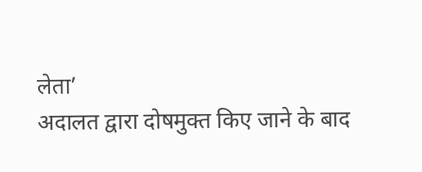लेता’
अदालत द्वारा दोषमुक्त किए जाने के बाद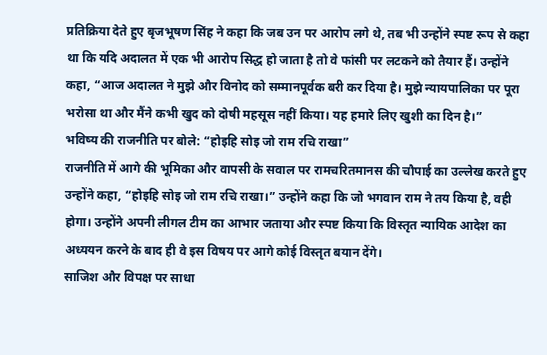प्रतिक्रिया देते हुए बृजभूषण सिंह ने कहा कि जब उन पर आरोप लगे थे, तब भी उन्होंने स्पष्ट रूप से कहा था कि यदि अदालत में एक भी आरोप सिद्ध हो जाता है तो वे फांसी पर लटकने को तैयार हैं। उन्होंने कहा, “आज अदालत ने मुझे और विनोद को सम्मानपूर्वक बरी कर दिया है। मुझे न्यायपालिका पर पूरा भरोसा था और मैंने कभी खुद को दोषी महसूस नहीं किया। यह हमारे लिए खुशी का दिन है।”
भविष्य की राजनीति पर बोले: “होइहि सोइ जो राम रचि राखा”
राजनीति में आगे की भूमिका और वापसी के सवाल पर रामचरितमानस की चौपाई का उल्लेख करते हुए उन्होंने कहा, “होइहि सोइ जो राम रचि राखा।” उन्होंने कहा कि जो भगवान राम ने तय किया है, वही होगा। उन्होंने अपनी लीगल टीम का आभार जताया और स्पष्ट किया कि विस्तृत न्यायिक आदेश का अध्ययन करने के बाद ही वे इस विषय पर आगे कोई विस्तृत बयान देंगे।
साजिश और विपक्ष पर साधा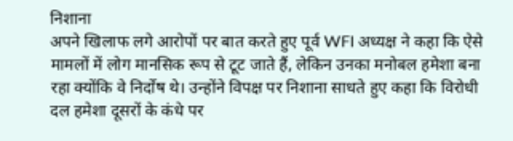निशाना
अपने खिलाफ लगे आरोपों पर बात करते हुए पूर्व WFI अध्यक्ष ने कहा कि ऐसे मामलों में लोग मानसिक रूप से टूट जाते हैं, लेकिन उनका मनोबल हमेशा बना रहा क्योंकि वे निर्दोष थे। उन्होंने विपक्ष पर निशाना साधते हुए कहा कि विरोधी दल हमेशा दूसरों के कंधे पर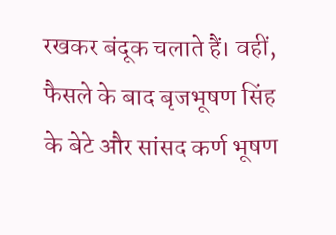रखकर बंदूक चलाते हैं। वहीं, फैसले के बाद बृजभूषण सिंह के बेटे और सांसद कर्ण भूषण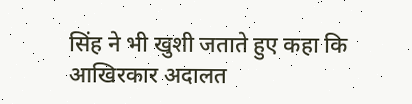सिंह ने भी खुशी जताते हुए कहा कि आखिरकार अदालत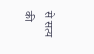से सत्य की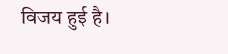विजय हुई है।